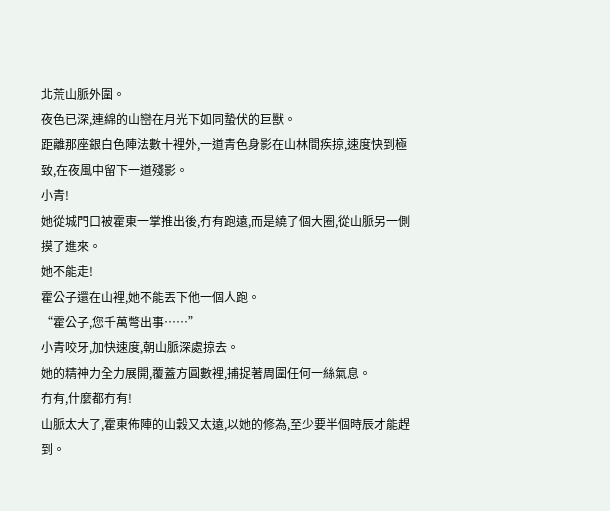北荒山脈外圍。
夜色已深,連綿的山巒在月光下如同蟄伏的巨獸。
距離那座銀白色陣法數十裡外,一道青色身影在山林間疾掠,速度快到極致,在夜風中留下一道殘影。
小青!
她從城門口被霍東一掌推出後,冇有跑遠,而是繞了個大圈,從山脈另一側摸了進來。
她不能走!
霍公子還在山裡,她不能丟下他一個人跑。
“霍公子,您千萬彆出事……”
小青咬牙,加快速度,朝山脈深處掠去。
她的精神力全力展開,覆蓋方圓數裡,捕捉著周圍任何一絲氣息。
冇有,什麼都冇有!
山脈太大了,霍東佈陣的山穀又太遠,以她的修為,至少要半個時辰才能趕到。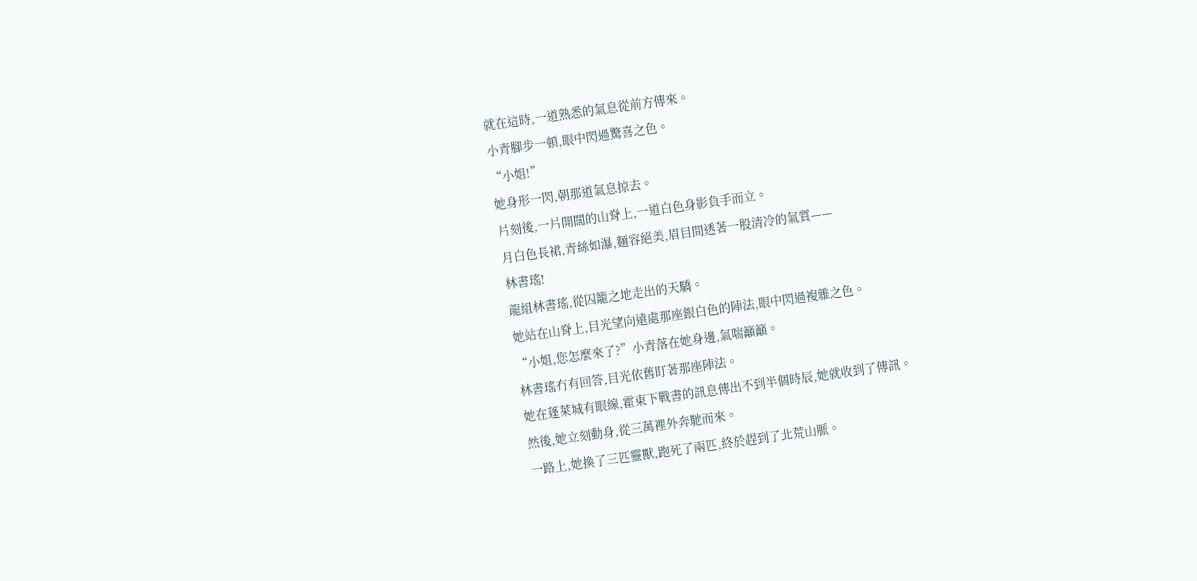就在這時,一道熟悉的氣息從前方傳來。
小青腳步一頓,眼中閃過驚喜之色。
“小姐!”
她身形一閃,朝那道氣息掠去。
片刻後,一片開闊的山脊上,一道白色身影負手而立。
月白色長裙,青絲如瀑,麵容絕美,眉目間透著一股清冷的氣質——
林書瑤!
龍組林書瑤,從囚籠之地走出的天驕。
她站在山脊上,目光望向遠處那座銀白色的陣法,眼中閃過複雜之色。
“小姐,您怎麼來了?”小青落在她身邊,氣喘籲籲。
林書瑤冇有回答,目光依舊盯著那座陣法。
她在蓬萊城有眼線,霍東下戰書的訊息傳出不到半個時辰,她就收到了傳訊。
然後,她立刻動身,從三萬裡外奔馳而來。
一路上,她換了三匹靈獸,跑死了兩匹,終於趕到了北荒山脈。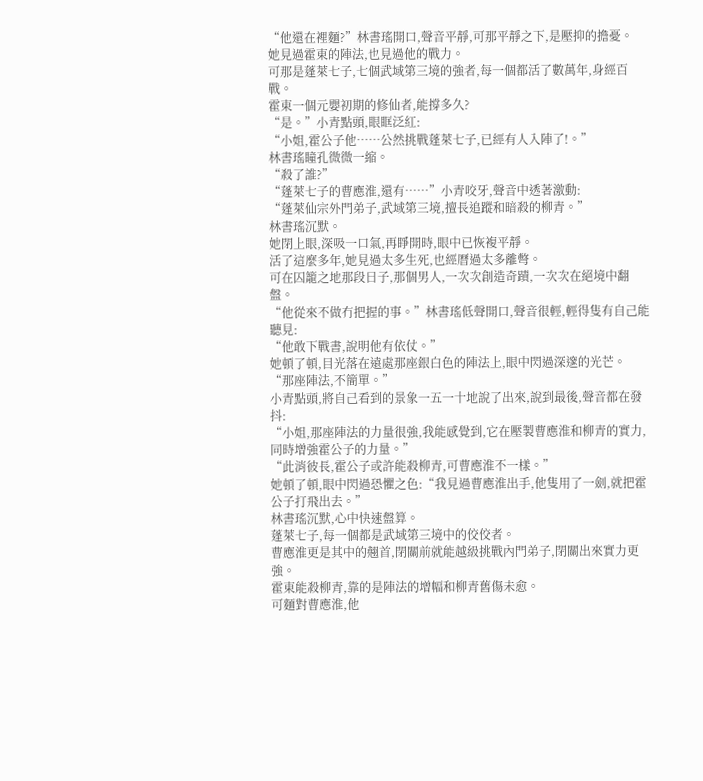“他還在裡麵?”林書瑤開口,聲音平靜,可那平靜之下,是壓抑的擔憂。
她見過霍東的陣法,也見過他的戰力。
可那是蓬萊七子,七個武域第三境的強者,每一個都活了數萬年,身經百戰。
霍東一個元嬰初期的修仙者,能撐多久?
“是。”小青點頭,眼眶泛紅:
“小姐,霍公子他……公然挑戰蓬萊七子,已經有人入陣了!。”
林書瑤瞳孔微微一縮。
“殺了誰?”
“蓬萊七子的曹應淮,還有……”小青咬牙,聲音中透著激動:
“蓬萊仙宗外門弟子,武域第三境,擅長追蹤和暗殺的柳青。”
林書瑤沉默。
她閉上眼,深吸一口氣,再睜開時,眼中已恢複平靜。
活了這麼多年,她見過太多生死,也經曆過太多離彆。
可在囚籠之地那段日子,那個男人,一次次創造奇蹟,一次次在絕境中翻盤。
“他從來不做冇把握的事。”林書瑤低聲開口,聲音很輕,輕得隻有自己能聽見:
“他敢下戰書,說明他有依仗。”
她頓了頓,目光落在遠處那座銀白色的陣法上,眼中閃過深邃的光芒。
“那座陣法,不簡單。”
小青點頭,將自己看到的景象一五一十地說了出來,說到最後,聲音都在發抖:
“小姐,那座陣法的力量很強,我能感覺到,它在壓製曹應淮和柳青的實力,同時增強霍公子的力量。”
“此消彼長,霍公子或許能殺柳青,可曹應淮不一樣。”
她頓了頓,眼中閃過恐懼之色:“我見過曹應淮出手,他隻用了一劍,就把霍公子打飛出去。”
林書瑤沉默,心中快速盤算。
蓬萊七子,每一個都是武域第三境中的佼佼者。
曹應淮更是其中的翹首,閉關前就能越級挑戰內門弟子,閉關出來實力更強。
霍東能殺柳青,靠的是陣法的增幅和柳青舊傷未愈。
可麵對曹應淮,他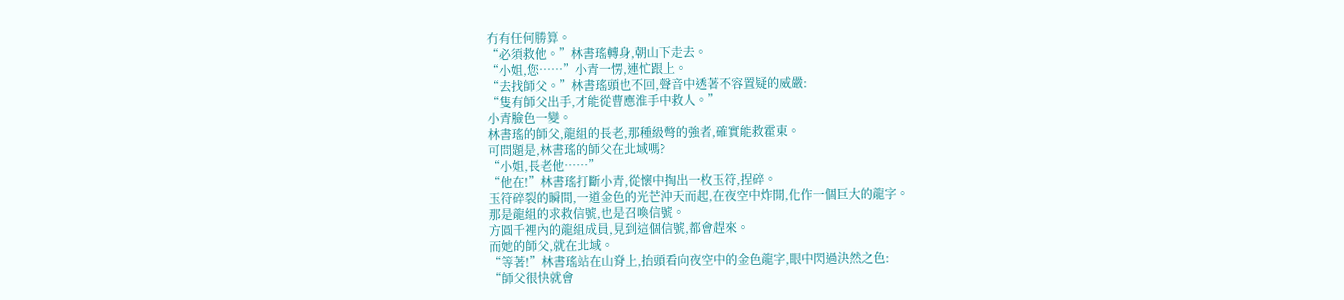冇有任何勝算。
“必須救他。”林書瑤轉身,朝山下走去。
“小姐,您……”小青一愣,連忙跟上。
“去找師父。”林書瑤頭也不回,聲音中透著不容置疑的威嚴:
“隻有師父出手,才能從曹應淮手中救人。”
小青臉色一變。
林書瑤的師父,龍組的長老,那種級彆的強者,確實能救霍東。
可問題是,林書瑤的師父在北域嗎?
“小姐,長老他……”
“他在!”林書瑤打斷小青,從懷中掏出一枚玉符,捏碎。
玉符碎裂的瞬間,一道金色的光芒沖天而起,在夜空中炸開,化作一個巨大的龍字。
那是龍組的求救信號,也是召喚信號。
方圓千裡內的龍組成員,見到這個信號,都會趕來。
而她的師父,就在北域。
“等著!”林書瑤站在山脊上,抬頭看向夜空中的金色龍字,眼中閃過決然之色:
“師父很快就會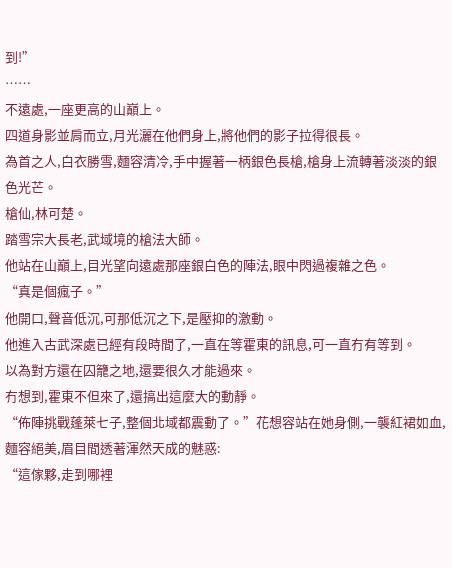到!”
……
不遠處,一座更高的山巔上。
四道身影並肩而立,月光灑在他們身上,將他們的影子拉得很長。
為首之人,白衣勝雪,麵容清冷,手中握著一柄銀色長槍,槍身上流轉著淡淡的銀色光芒。
槍仙,林可楚。
踏雪宗大長老,武域境的槍法大師。
他站在山巔上,目光望向遠處那座銀白色的陣法,眼中閃過複雜之色。
“真是個瘋子。”
他開口,聲音低沉,可那低沉之下,是壓抑的激動。
他進入古武深處已經有段時間了,一直在等霍東的訊息,可一直冇有等到。
以為對方還在囚籠之地,還要很久才能過來。
冇想到,霍東不但來了,還搞出這麼大的動靜。
“佈陣挑戰蓬萊七子,整個北域都震動了。”花想容站在她身側,一襲紅裙如血,麵容絕美,眉目間透著渾然天成的魅惑:
“這傢夥,走到哪裡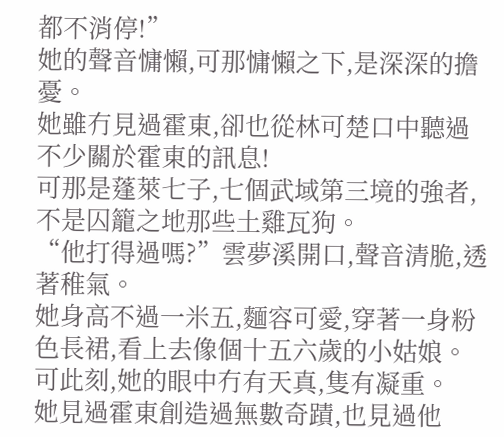都不消停!”
她的聲音慵懶,可那慵懶之下,是深深的擔憂。
她雖冇見過霍東,卻也從林可楚口中聽過不少關於霍東的訊息!
可那是蓬萊七子,七個武域第三境的強者,不是囚籠之地那些土雞瓦狗。
“他打得過嗎?”雲夢溪開口,聲音清脆,透著稚氣。
她身高不過一米五,麵容可愛,穿著一身粉色長裙,看上去像個十五六歲的小姑娘。
可此刻,她的眼中冇有天真,隻有凝重。
她見過霍東創造過無數奇蹟,也見過他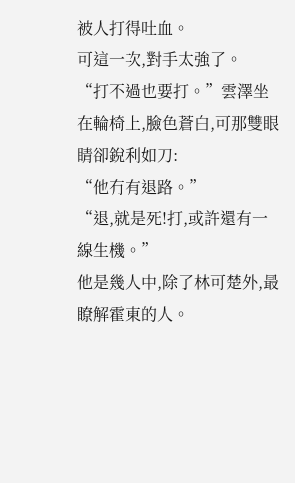被人打得吐血。
可這一次,對手太強了。
“打不過也要打。”雲澤坐在輪椅上,臉色蒼白,可那雙眼睛卻銳利如刀:
“他冇有退路。”
“退,就是死!打,或許還有一線生機。”
他是幾人中,除了林可楚外,最瞭解霍東的人。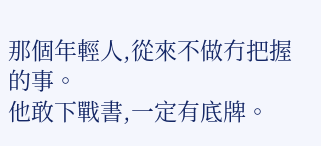那個年輕人,從來不做冇把握的事。
他敢下戰書,一定有底牌。